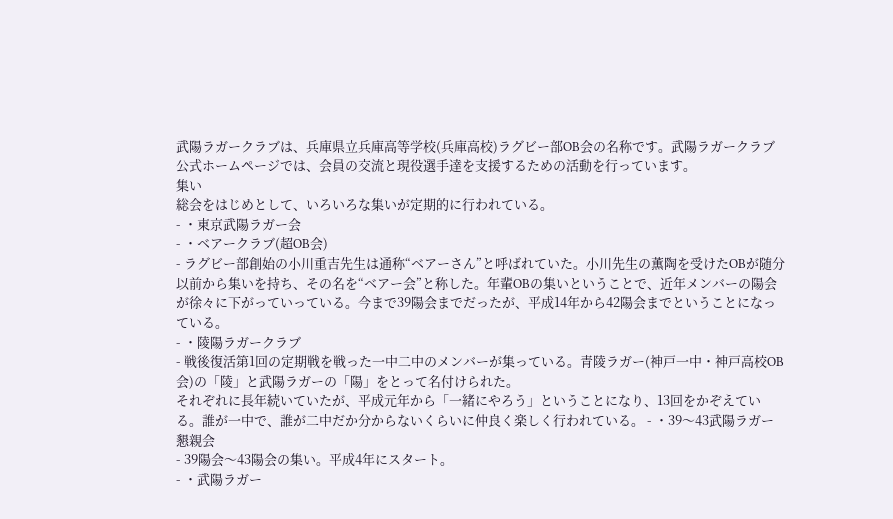武陽ラガークラブは、兵庫県立兵庫高等学校(兵庫高校)ラグビー部OB会の名称です。武陽ラガークラブ公式ホームページでは、会員の交流と現役選手達を支援するための活動を行っています。
集い
総会をはじめとして、いろいろな集いが定期的に行われている。
- ・東京武陽ラガー会
- ・ベアークラブ(超OB会)
- ラグビー部創始の小川重吉先生は通称“ベアーさん”と呼ばれていた。小川先生の薫陶を受けたOBが随分以前から集いを持ち、その名を“ベアー会”と称した。年輩OBの集いということで、近年メンバーの陽会が徐々に下がっていっている。今まで39陽会までだったが、平成14年から42陽会までということになっている。
- ・陵陽ラガークラブ
- 戦後復活第1回の定期戦を戦った一中二中のメンバーが集っている。青陵ラガー(神戸一中・神戸高校OB会)の「陵」と武陽ラガーの「陽」をとって名付けられた。
それぞれに長年続いていたが、平成元年から「一緒にやろう」ということになり、13回をかぞえている。誰が一中で、誰が二中だか分からないくらいに仲良く楽しく行われている。 - ・39〜43武陽ラガー懇親会
- 39陽会〜43陽会の集い。平成4年にスタート。
- ・武陽ラガー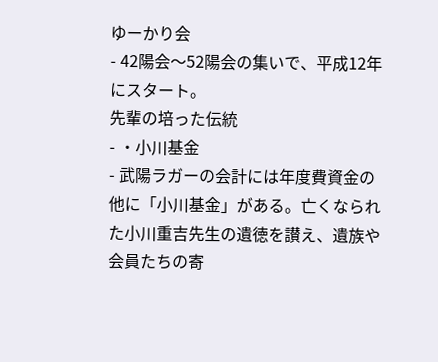ゆーかり会
- 42陽会〜52陽会の集いで、平成12年にスタート。
先輩の培った伝統
- ・小川基金
- 武陽ラガーの会計には年度費資金の他に「小川基金」がある。亡くなられた小川重吉先生の遺徳を讃え、遺族や会員たちの寄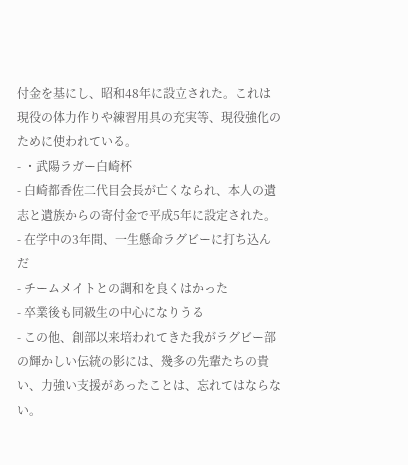付金を基にし、昭和48年に設立された。これは現役の体力作りや練習用具の充実等、現役強化のために使われている。
- ・武陽ラガー白崎杯
- 白崎都香佐二代目会長が亡くなられ、本人の遺志と遺族からの寄付金で平成5年に設定された。
- 在学中の3年間、一生懸命ラグビーに打ち込んだ
- チームメイトとの調和を良くはかった
- 卒業後も同級生の中心になりうる
- この他、創部以来培われてきた我がラグビー部の輝かしい伝統の影には、幾多の先輩たちの貴い、力強い支援があったことは、忘れてはならない。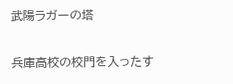武陽ラガーの塔

兵庫高校の校門を入ったす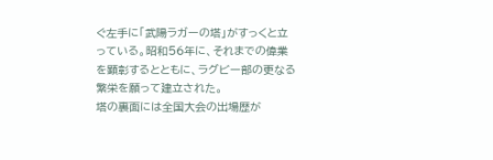ぐ左手に「武陽ラガーの塔」がすっくと立っている。昭和56年に、それまでの偉業を顕彰するとともに、ラグビー部の更なる繁栄を願って建立された。
塔の裏面には全国大会の出場歴が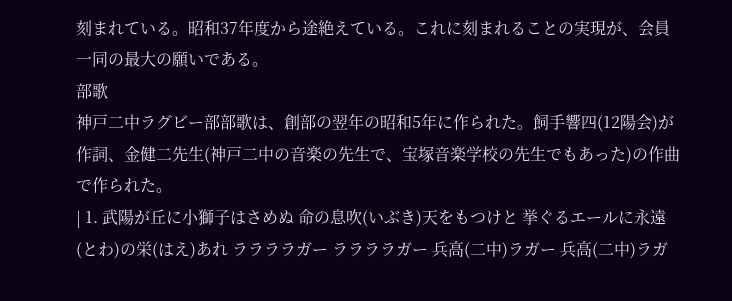刻まれている。昭和37年度から途絶えている。これに刻まれることの実現が、会員一同の最大の願いである。
部歌
神戸二中ラグビー部部歌は、創部の翌年の昭和5年に作られた。飼手響四(12陽会)が作詞、金健二先生(神戸二中の音楽の先生で、宝塚音楽学校の先生でもあった)の作曲で作られた。
| 1. 武陽が丘に小獅子はさめぬ 命の息吹(いぶき)天をもつけと 挙ぐるエールに永遠(とわ)の栄(はえ)あれ ララララガー ララララガー 兵高(二中)ラガー 兵高(二中)ラガ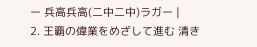ー 兵高兵高(二中二中)ラガー |
2. 王覇の偉業をめざして進む 清き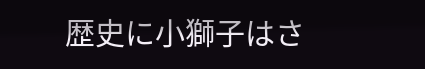歴史に小獅子はさ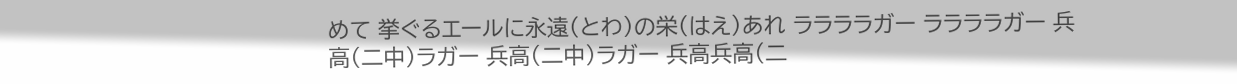めて 挙ぐるエールに永遠(とわ)の栄(はえ)あれ ララララガー ララララガー 兵高(二中)ラガー 兵高(二中)ラガー 兵高兵高(二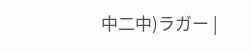中二中)ラガー |